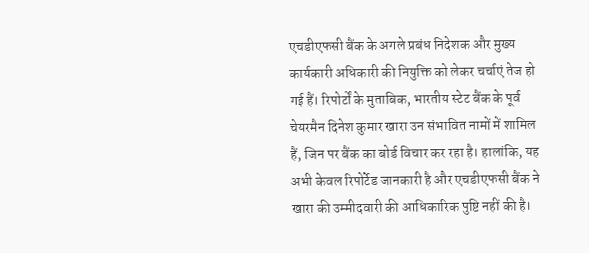एचडीएफसी बैंक के अगले प्रबंध निदेशक और मुख्य कार्यकारी अधिकारी की नियुक्ति को लेकर चर्चाएं तेज हो गई हैं। रिपोर्टों के मुताबिक, भारतीय स्टेट बैंक के पूर्व चेयरमैन दिनेश कुमार खारा उन संभावित नामों में शामिल हैं, जिन पर बैंक का बोर्ड विचार कर रहा है। हालांकि, यह अभी केवल रिपोर्टेड जानकारी है और एचडीएफसी बैंक ने खारा की उम्मीदवारी की आधिकारिक पुष्टि नहीं की है।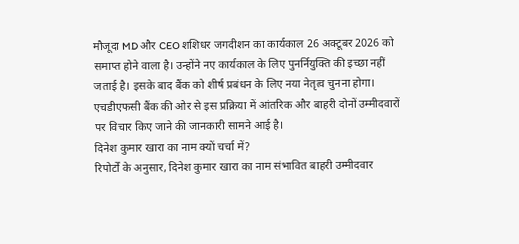मौजूदा MD और CEO शशिधर जगदीशन का कार्यकाल 26 अक्टूबर 2026 को समाप्त होने वाला है। उन्होंने नए कार्यकाल के लिए पुनर्नियुक्ति की इच्छा नहीं जताई है। इसके बाद बैंक को शीर्ष प्रबंधन के लिए नया नेतृत्व चुनना होगा। एचडीएफसी बैंक की ओर से इस प्रक्रिया में आंतरिक और बाहरी दोनों उम्मीदवारों पर विचार किए जाने की जानकारी सामने आई है।
दिनेश कुमार खारा का नाम क्यों चर्चा में?
रिपोर्टों के अनुसार, दिनेश कुमार खारा का नाम संभावित बाहरी उम्मीदवार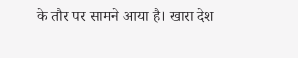के तौर पर सामने आया है। खारा देश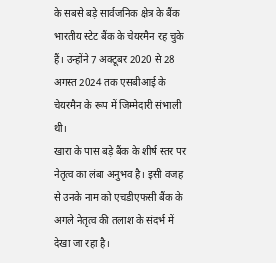के सबसे बड़े सार्वजनिक क्षेत्र के बैंक भारतीय स्टेट बैंक के चेयरमैन रह चुके हैं। उन्होंने 7 अक्टूबर 2020 से 28 अगस्त 2024 तक एसबीआई के चेयरमैन के रूप में जिम्मेदारी संभाली थी।
खारा के पास बड़े बैंक के शीर्ष स्तर पर नेतृत्व का लंबा अनुभव है। इसी वजह से उनके नाम को एचडीएफसी बैंक के अगले नेतृत्व की तलाश के संदर्भ में देखा जा रहा है।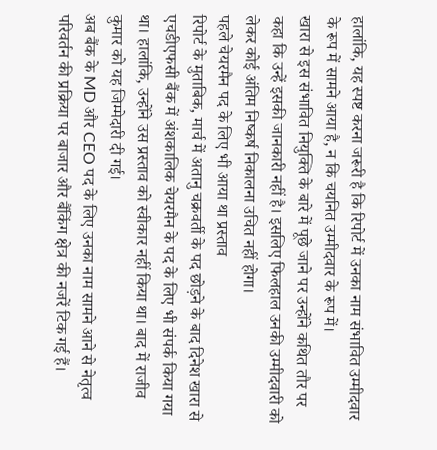हालांकि, यह स्पष्ट करना जरूरी है कि रिपोर्ट में उनका नाम संभावित उम्मीदवार के रूप में सामने आया है, न कि चयनित उम्मीदवार के रूप में।
खारा से इस संभावित नियुक्ति के बारे में पूछे जाने पर उन्होंने कथित तौर पर कहा कि उन्हें इसकी जानकारी नहीं है। इसलिए फिलहाल उनकी उम्मीदवारी को लेकर कोई अंतिम निष्कर्ष निकालना उचित नहीं होगा।
पहले चेयरमैन पद के लिए भी आया था प्रस्ताव
रिपोर्ट के मुताबिक, मार्च में अतानु चक्रवर्ती के पद छोड़ने के बाद दिनेश खारा से एचडीएफसी बैंक में अंशकालिक चेयरमैन के पद के लिए भी संपर्क किया गया था। हालांकि, उन्होंने उस प्रस्ताव को स्वीकार नहीं किया था। बाद में राजीव कुमार को यह जिम्मेदारी दी गई।
अब बैंक के MD और CEO पद के लिए उनका नाम सामने आने से नेतृत्व परिवर्तन की प्रक्रिया पर बाजार और बैंकिंग क्षेत्र की नजरें टिक गई हैं।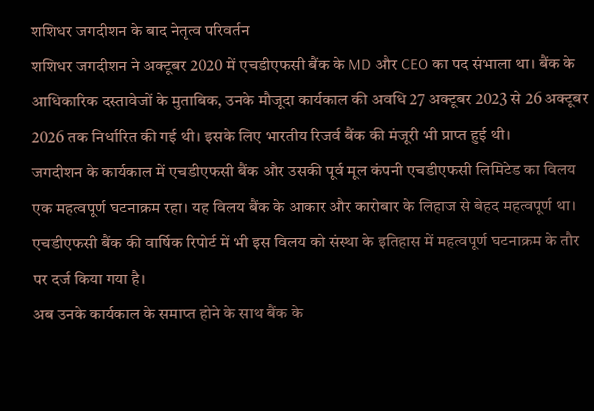शशिधर जगदीशन के बाद नेतृत्व परिवर्तन
शशिधर जगदीशन ने अक्टूबर 2020 में एचडीएफसी बैंक के MD और CEO का पद संभाला था। बैंक के आधिकारिक दस्तावेजों के मुताबिक, उनके मौजूदा कार्यकाल की अवधि 27 अक्टूबर 2023 से 26 अक्टूबर 2026 तक निर्धारित की गई थी। इसके लिए भारतीय रिजर्व बैंक की मंजूरी भी प्राप्त हुई थी।
जगदीशन के कार्यकाल में एचडीएफसी बैंक और उसकी पूर्व मूल कंपनी एचडीएफसी लिमिटेड का विलय एक महत्वपूर्ण घटनाक्रम रहा। यह विलय बैंक के आकार और कारोबार के लिहाज से बेहद महत्वपूर्ण था। एचडीएफसी बैंक की वार्षिक रिपोर्ट में भी इस विलय को संस्था के इतिहास में महत्वपूर्ण घटनाक्रम के तौर पर दर्ज किया गया है।
अब उनके कार्यकाल के समाप्त होने के साथ बैंक के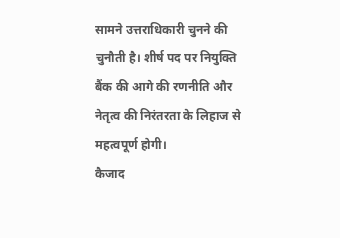सामने उत्तराधिकारी चुनने की चुनौती है। शीर्ष पद पर नियुक्ति बैंक की आगे की रणनीति और नेतृत्व की निरंतरता के लिहाज से महत्वपूर्ण होगी।
कैजाद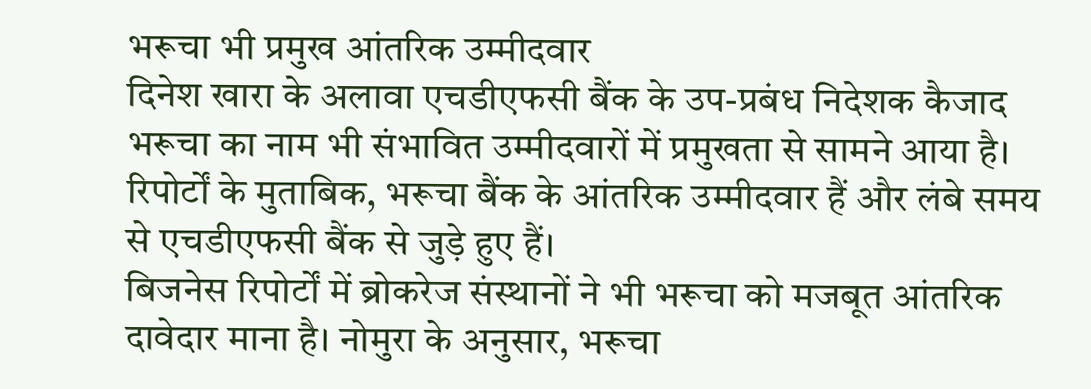भरूचा भी प्रमुख आंतरिक उम्मीदवार
दिनेश खारा के अलावा एचडीएफसी बैंक के उप-प्रबंध निदेशक कैजाद भरूचा का नाम भी संभावित उम्मीदवारों में प्रमुखता से सामने आया है। रिपोर्टों के मुताबिक, भरूचा बैंक के आंतरिक उम्मीदवार हैं और लंबे समय से एचडीएफसी बैंक से जुड़े हुए हैं।
बिजनेस रिपोर्टों में ब्रोकरेज संस्थानों ने भी भरूचा को मजबूत आंतरिक दावेदार माना है। नोमुरा के अनुसार, भरूचा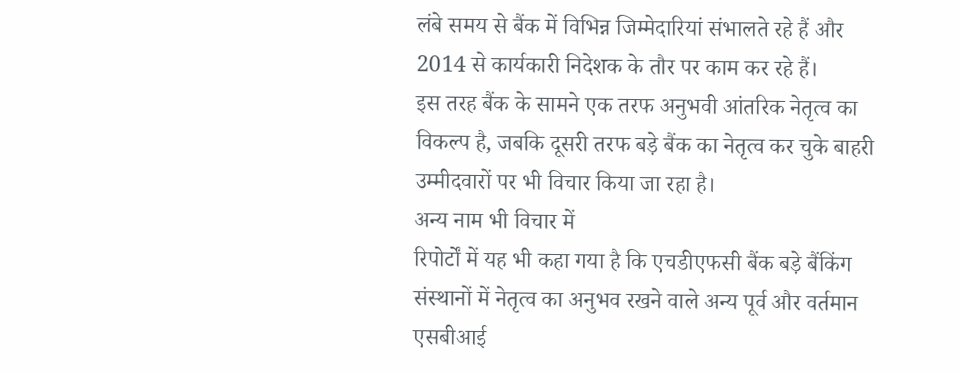लंबे समय से बैंक में विभिन्न जिम्मेदारियां संभालते रहे हैं और 2014 से कार्यकारी निदेशक के तौर पर काम कर रहे हैं।
इस तरह बैंक के सामने एक तरफ अनुभवी आंतरिक नेतृत्व का विकल्प है, जबकि दूसरी तरफ बड़े बैंक का नेतृत्व कर चुके बाहरी उम्मीदवारों पर भी विचार किया जा रहा है।
अन्य नाम भी विचार में
रिपोर्टों में यह भी कहा गया है कि एचडीएफसी बैंक बड़े बैंकिंग संस्थानों में नेतृत्व का अनुभव रखने वाले अन्य पूर्व और वर्तमान एसबीआई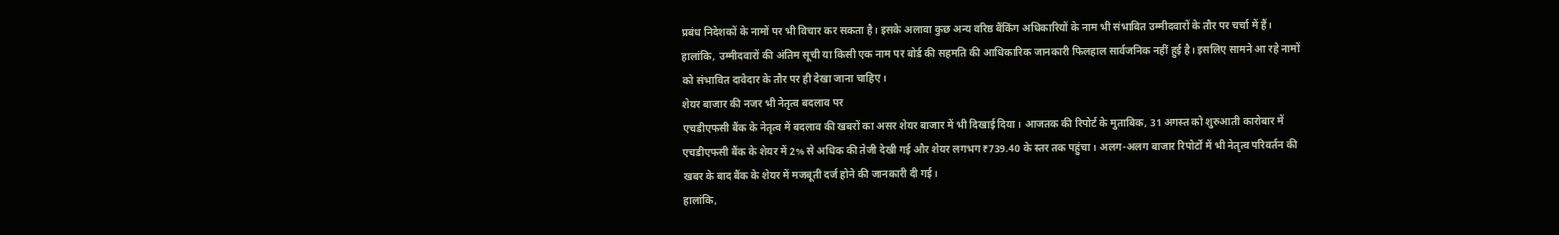प्रबंध निदेशकों के नामों पर भी विचार कर सकता है। इसके अलावा कुछ अन्य वरिष्ठ बैंकिंग अधिकारियों के नाम भी संभावित उम्मीदवारों के तौर पर चर्चा में हैं।
हालांकि, उम्मीदवारों की अंतिम सूची या किसी एक नाम पर बोर्ड की सहमति की आधिकारिक जानकारी फिलहाल सार्वजनिक नहीं हुई है। इसलिए सामने आ रहे नामों को संभावित दावेदार के तौर पर ही देखा जाना चाहिए।
शेयर बाजार की नजर भी नेतृत्व बदलाव पर
एचडीएफसी बैंक के नेतृत्व में बदलाव की खबरों का असर शेयर बाजार में भी दिखाई दिया। आजतक की रिपोर्ट के मुताबिक, 31 अगस्त को शुरुआती कारोबार में एचडीएफसी बैंक के शेयर में 2% से अधिक की तेजी देखी गई और शेयर लगभग ₹739.40 के स्तर तक पहुंचा। अलग-अलग बाजार रिपोर्टों में भी नेतृत्व परिवर्तन की खबर के बाद बैंक के शेयर में मजबूती दर्ज होने की जानकारी दी गई।
हालांकि,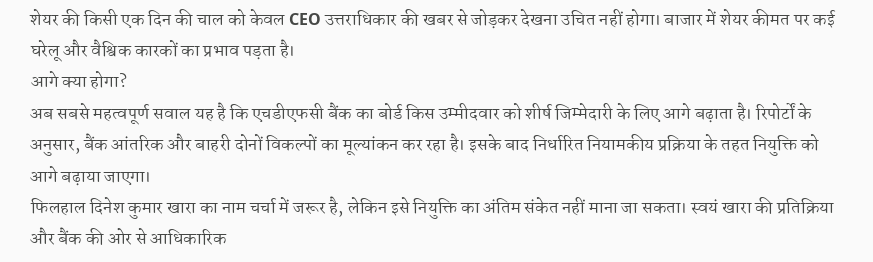शेयर की किसी एक दिन की चाल को केवल CEO उत्तराधिकार की खबर से जोड़कर देखना उचित नहीं होगा। बाजार में शेयर कीमत पर कई घरेलू और वैश्विक कारकों का प्रभाव पड़ता है।
आगे क्या होगा?
अब सबसे महत्वपूर्ण सवाल यह है कि एचडीएफसी बैंक का बोर्ड किस उम्मीदवार को शीर्ष जिम्मेदारी के लिए आगे बढ़ाता है। रिपोर्टों के अनुसार, बैंक आंतरिक और बाहरी दोनों विकल्पों का मूल्यांकन कर रहा है। इसके बाद निर्धारित नियामकीय प्रक्रिया के तहत नियुक्ति को आगे बढ़ाया जाएगा।
फिलहाल दिनेश कुमार खारा का नाम चर्चा में जरूर है, लेकिन इसे नियुक्ति का अंतिम संकेत नहीं माना जा सकता। स्वयं खारा की प्रतिक्रिया और बैंक की ओर से आधिकारिक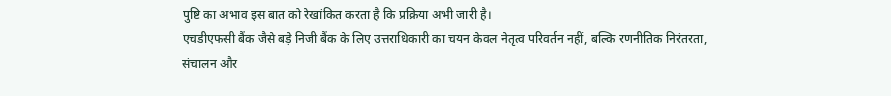पुष्टि का अभाव इस बात को रेखांकित करता है कि प्रक्रिया अभी जारी है।
एचडीएफसी बैंक जैसे बड़े निजी बैंक के लिए उत्तराधिकारी का चयन केवल नेतृत्व परिवर्तन नहीं, बल्कि रणनीतिक निरंतरता, संचालन और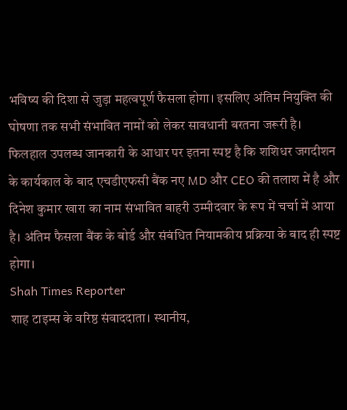भविष्य की दिशा से जुड़ा महत्वपूर्ण फैसला होगा। इसलिए अंतिम नियुक्ति की घोषणा तक सभी संभावित नामों को लेकर सावधानी बरतना जरूरी है।
फिलहाल उपलब्ध जानकारी के आधार पर इतना स्पष्ट है कि शशिधर जगदीशन के कार्यकाल के बाद एचडीएफसी बैंक नए MD और CEO की तलाश में है और दिनेश कुमार खारा का नाम संभावित बाहरी उम्मीदवार के रूप में चर्चा में आया है। अंतिम फैसला बैंक के बोर्ड और संबंधित नियामकीय प्रक्रिया के बाद ही स्पष्ट होगा।
Shah Times Reporter
शाह टाइम्स के वरिष्ठ संवाददाता। स्थानीय,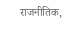राजनीतिक,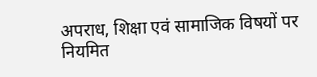अपराध, शिक्षा एवं सामाजिक विषयों पर नियमित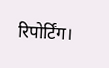रिपोर्टिंग।